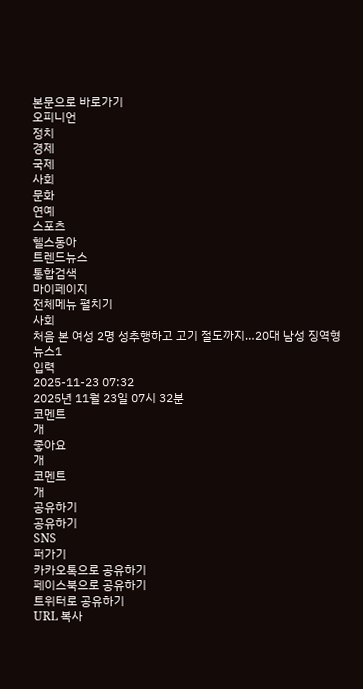본문으로 바로가기
오피니언
정치
경제
국제
사회
문화
연예
스포츠
헬스동아
트렌드뉴스
통합검색
마이페이지
전체메뉴 펼치기
사회
처음 본 여성 2명 성추행하고 고기 절도까지…20대 남성 징역형
뉴스1
입력
2025-11-23 07:32
2025년 11월 23일 07시 32분
코멘트
개
좋아요
개
코멘트
개
공유하기
공유하기
SNS
퍼가기
카카오톡으로 공유하기
페이스북으로 공유하기
트위터로 공유하기
URL 복사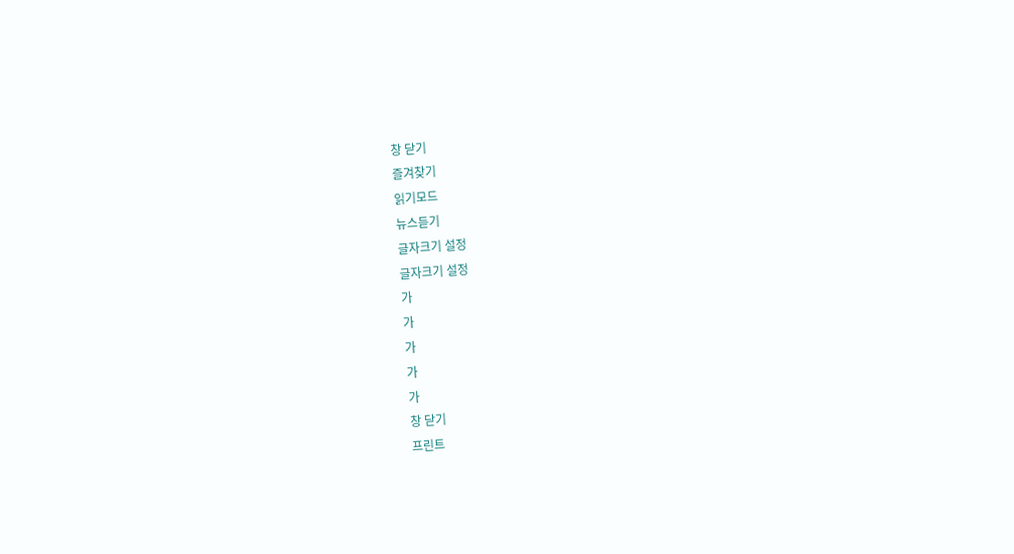창 닫기
즐겨찾기
읽기모드
뉴스듣기
글자크기 설정
글자크기 설정
가
가
가
가
가
창 닫기
프린트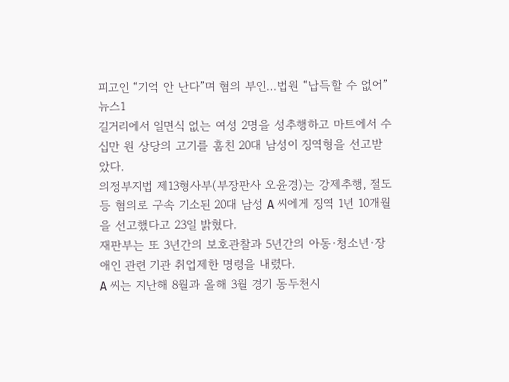피고인 “기억 안 난다”며 혐의 부인…법원 “납득할 수 없어”
뉴스1
길거리에서 일면식 없는 여성 2명을 성추행하고 마트에서 수십만 원 상당의 고기를 훔친 20대 남성이 징역형을 선고받았다.
의정부지법 제13형사부(부장판사 오윤경)는 강제추행, 절도 등 혐의로 구속 기소된 20대 남성 A 씨에게 징역 1년 10개월을 선고했다고 23일 밝혔다.
재판부는 또 3년간의 보호관찰과 5년간의 아동·청소년·장애인 관련 기관 취업제한 명령을 내렸다.
A 씨는 지난해 8월과 올해 3월 경기 동두천시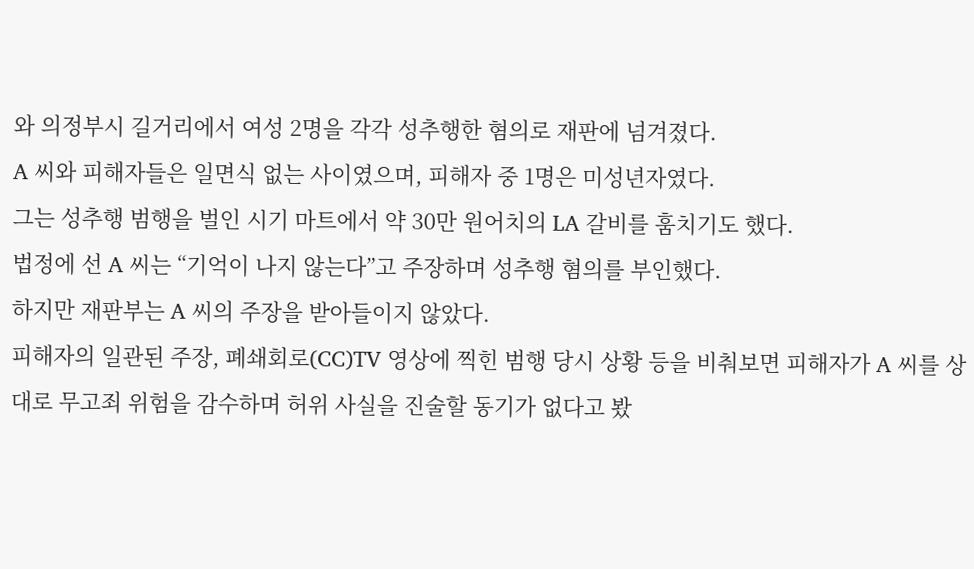와 의정부시 길거리에서 여성 2명을 각각 성추행한 혐의로 재판에 넘겨졌다.
A 씨와 피해자들은 일면식 없는 사이였으며, 피해자 중 1명은 미성년자였다.
그는 성추행 범행을 벌인 시기 마트에서 약 30만 원어치의 LA 갈비를 훔치기도 했다.
법정에 선 A 씨는 “기억이 나지 않는다”고 주장하며 성추행 혐의를 부인했다.
하지만 재판부는 A 씨의 주장을 받아들이지 않았다.
피해자의 일관된 주장, 폐쇄회로(CC)TV 영상에 찍힌 범행 당시 상황 등을 비춰보면 피해자가 A 씨를 상대로 무고죄 위험을 감수하며 허위 사실을 진술할 동기가 없다고 봤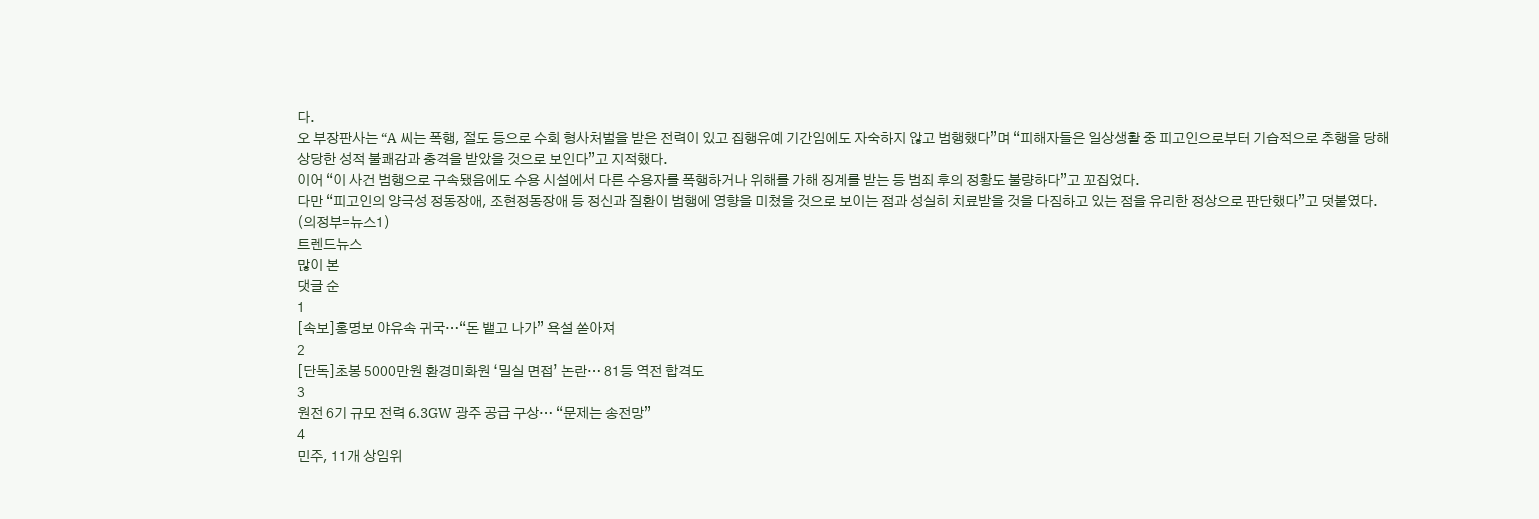다.
오 부장판사는 “A 씨는 폭행, 절도 등으로 수회 형사처벌을 받은 전력이 있고 집행유예 기간임에도 자숙하지 않고 범행했다”며 “피해자들은 일상생활 중 피고인으로부터 기습적으로 추행을 당해 상당한 성적 불쾌감과 충격을 받았을 것으로 보인다”고 지적했다.
이어 “이 사건 범행으로 구속됐음에도 수용 시설에서 다른 수용자를 폭행하거나 위해를 가해 징계를 받는 등 범죄 후의 정황도 불량하다”고 꼬집었다.
다만 “피고인의 양극성 정동장애, 조현정동장애 등 정신과 질환이 범행에 영향을 미쳤을 것으로 보이는 점과 성실히 치료받을 것을 다짐하고 있는 점을 유리한 정상으로 판단했다”고 덧붙였다.
(의정부=뉴스1)
트렌드뉴스
많이 본
댓글 순
1
[속보]홍명보 야유속 귀국…“돈 뱉고 나가” 욕설 쏟아져
2
[단독]초봉 5000만원 환경미화원 ‘밀실 면접’ 논란… 81등 역전 합격도
3
원전 6기 규모 전력 6.3GW 광주 공급 구상… “문제는 송전망”
4
민주, 11개 상임위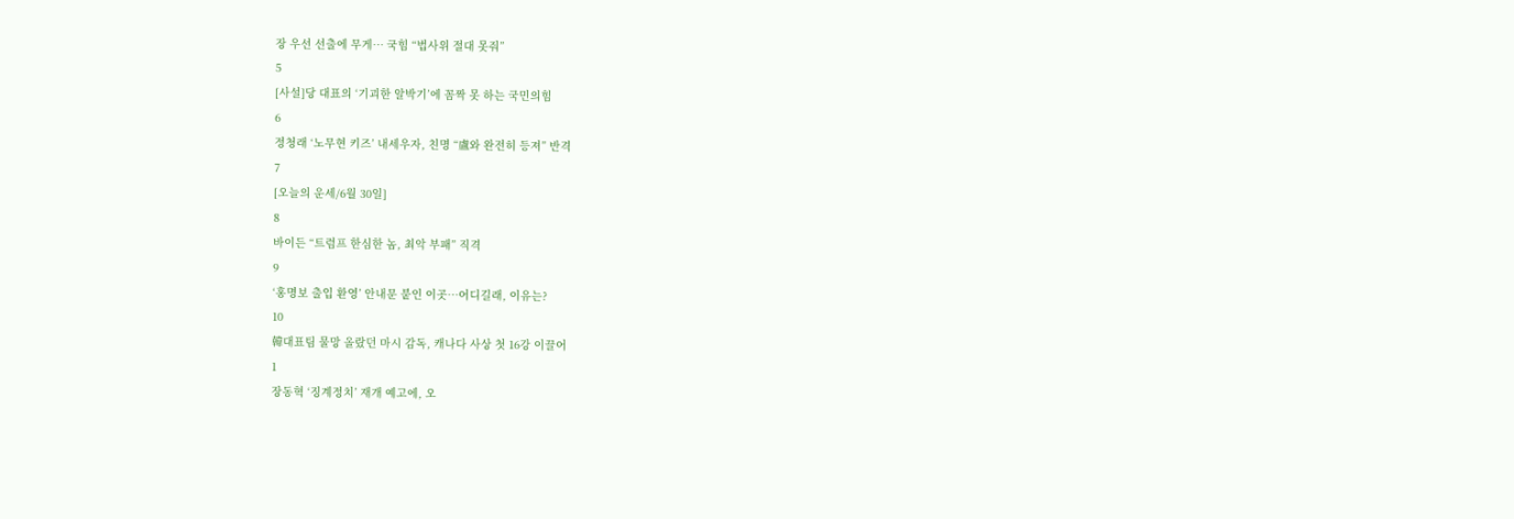장 우선 선출에 무게… 국힘 “법사위 절대 못줘”
5
[사설]당 대표의 ‘기괴한 알박기’에 꼼짝 못 하는 국민의힘
6
정청래 ‘노무현 키즈’ 내세우자, 친명 “盧와 완전히 등져” 반격
7
[오늘의 운세/6월 30일]
8
바이든 “트럼프 한심한 놈, 최악 부패” 직격
9
‘홍명보 출입 환영’ 안내문 붙인 이곳…어디길래, 이유는?
10
韓대표팀 물망 올랐던 마시 감독, 캐나다 사상 첫 16강 이끌어
1
장동혁 ‘징계정치’ 재개 예고에, 오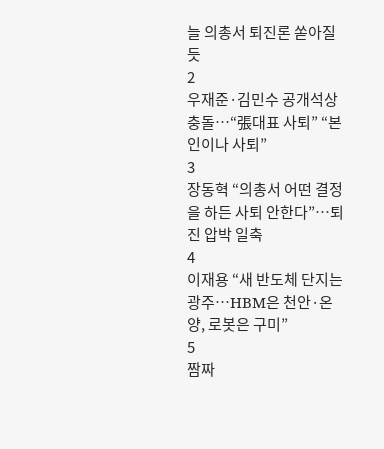늘 의총서 퇴진론 쏟아질 듯
2
우재준·김민수 공개석상 충돌…“張대표 사퇴” “본인이나 사퇴”
3
장동혁 “의총서 어떤 결정을 하든 사퇴 안한다”…퇴진 압박 일축
4
이재용 “새 반도체 단지는 광주…HBM은 천안·온양, 로봇은 구미”
5
짬짜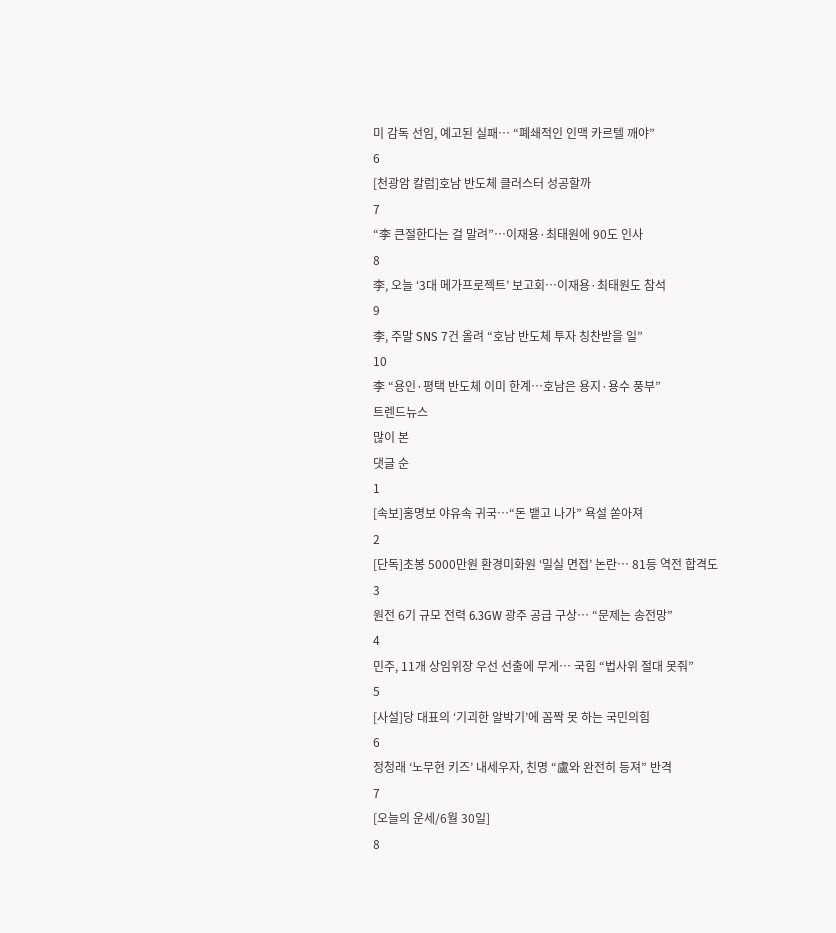미 감독 선임, 예고된 실패… “폐쇄적인 인맥 카르텔 깨야”
6
[천광암 칼럼]호남 반도체 클러스터 성공할까
7
“李 큰절한다는 걸 말려”…이재용·최태원에 90도 인사
8
李, 오늘 ‘3대 메가프로젝트’ 보고회…이재용·최태원도 참석
9
李, 주말 SNS 7건 올려 “호남 반도체 투자 칭찬받을 일”
10
李 “용인·평택 반도체 이미 한계…호남은 용지·용수 풍부”
트렌드뉴스
많이 본
댓글 순
1
[속보]홍명보 야유속 귀국…“돈 뱉고 나가” 욕설 쏟아져
2
[단독]초봉 5000만원 환경미화원 ‘밀실 면접’ 논란… 81등 역전 합격도
3
원전 6기 규모 전력 6.3GW 광주 공급 구상… “문제는 송전망”
4
민주, 11개 상임위장 우선 선출에 무게… 국힘 “법사위 절대 못줘”
5
[사설]당 대표의 ‘기괴한 알박기’에 꼼짝 못 하는 국민의힘
6
정청래 ‘노무현 키즈’ 내세우자, 친명 “盧와 완전히 등져” 반격
7
[오늘의 운세/6월 30일]
8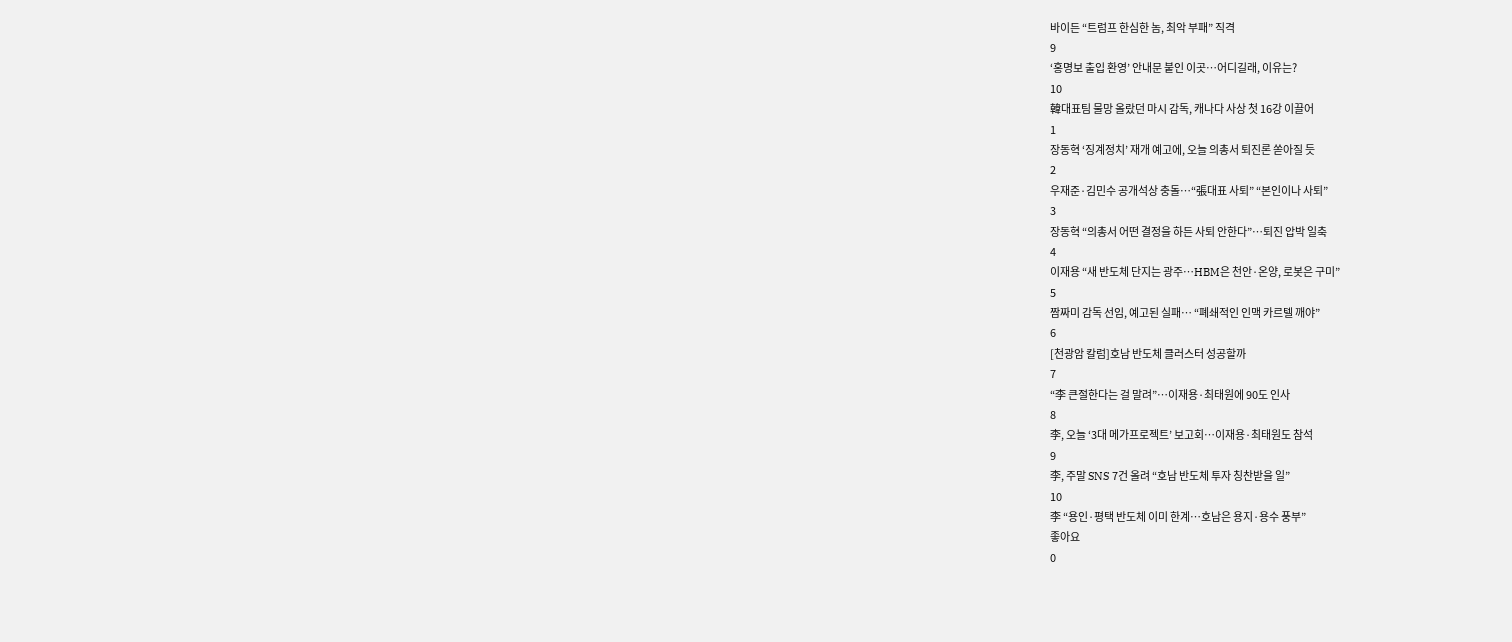바이든 “트럼프 한심한 놈, 최악 부패” 직격
9
‘홍명보 출입 환영’ 안내문 붙인 이곳…어디길래, 이유는?
10
韓대표팀 물망 올랐던 마시 감독, 캐나다 사상 첫 16강 이끌어
1
장동혁 ‘징계정치’ 재개 예고에, 오늘 의총서 퇴진론 쏟아질 듯
2
우재준·김민수 공개석상 충돌…“張대표 사퇴” “본인이나 사퇴”
3
장동혁 “의총서 어떤 결정을 하든 사퇴 안한다”…퇴진 압박 일축
4
이재용 “새 반도체 단지는 광주…HBM은 천안·온양, 로봇은 구미”
5
짬짜미 감독 선임, 예고된 실패… “폐쇄적인 인맥 카르텔 깨야”
6
[천광암 칼럼]호남 반도체 클러스터 성공할까
7
“李 큰절한다는 걸 말려”…이재용·최태원에 90도 인사
8
李, 오늘 ‘3대 메가프로젝트’ 보고회…이재용·최태원도 참석
9
李, 주말 SNS 7건 올려 “호남 반도체 투자 칭찬받을 일”
10
李 “용인·평택 반도체 이미 한계…호남은 용지·용수 풍부”
좋아요
0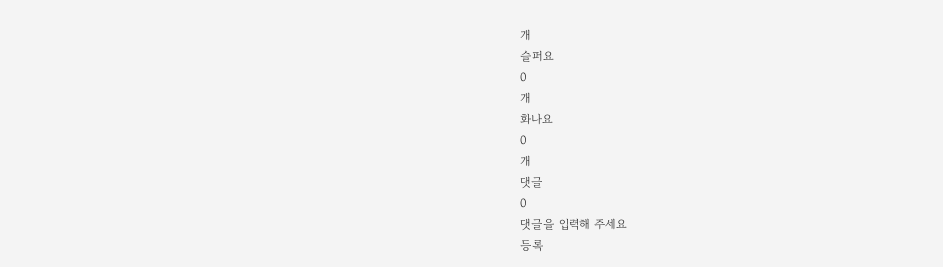개
슬퍼요
0
개
화나요
0
개
댓글
0
댓글을 입력해 주세요
등록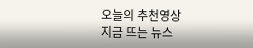오늘의 추천영상
지금 뜨는 뉴스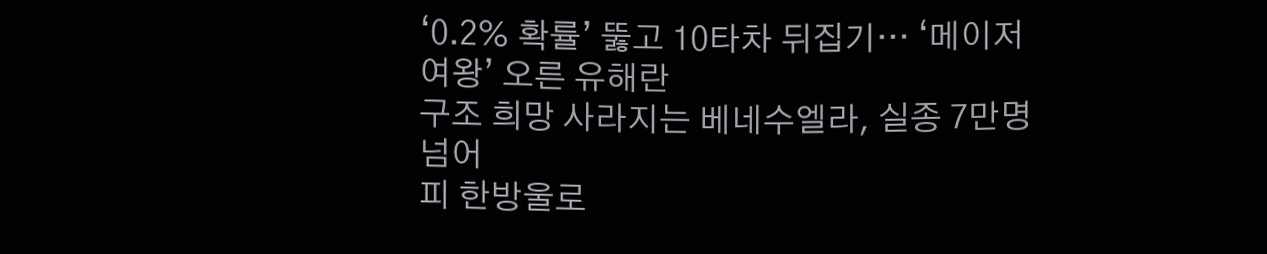‘0.2% 확률’ 뚫고 10타차 뒤집기… ‘메이저 여왕’ 오른 유해란
구조 희망 사라지는 베네수엘라, 실종 7만명 넘어
피 한방울로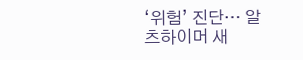‘위험’ 진단… 알츠하이머 새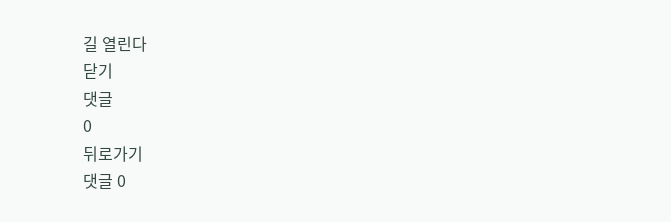길 열린다
닫기
댓글
0
뒤로가기
댓글 0